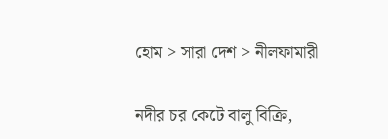হোম > সারা দেশ > নীলফামারী

নদীর চর কেটে বালু বিক্রি,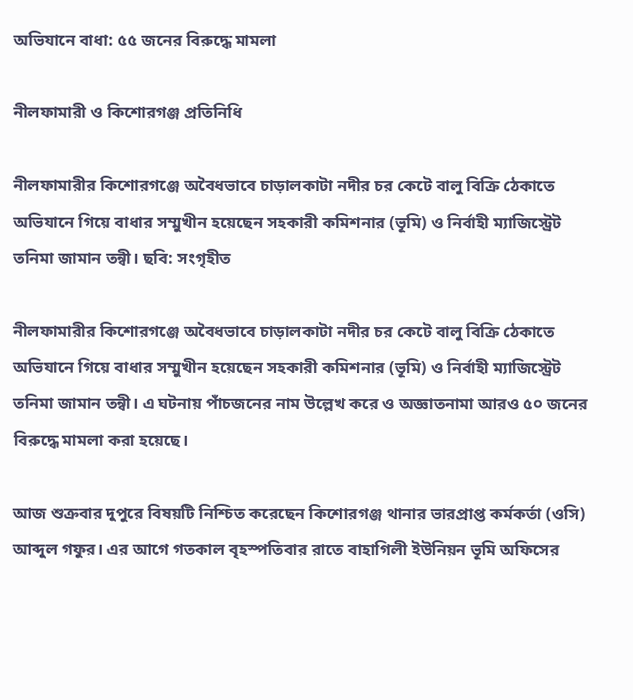অভিযানে বাধা: ৫৫ জনের বিরুদ্ধে মামলা

নীলফামারী ও কিশোরগঞ্জ প্রতিনিধি

নীলফামারীর কিশোরগঞ্জে অবৈধভাবে চাড়ালকাটা নদীর চর কেটে বালু বিক্রি ঠেকাতে অভিযানে গিয়ে বাধার সম্মুখীন হয়েছেন সহকারী কমিশনার (ভূমি) ও নির্বাহী ম্যাজিস্ট্রেট তনিমা জামান তন্বী। ছবি: সংগৃহীত

নীলফামারীর কিশোরগঞ্জে অবৈধভাবে চাড়ালকাটা নদীর চর কেটে বালু বিক্রি ঠেকাতে অভিযানে গিয়ে বাধার সম্মুখীন হয়েছেন সহকারী কমিশনার (ভূমি) ও নির্বাহী ম্যাজিস্ট্রেট তনিমা জামান তন্বী। এ ঘটনায় পাঁচজনের নাম উল্লেখ করে ও অজ্ঞাতনামা আরও ৫০ জনের বিরুদ্ধে মামলা করা হয়েছে।

আজ শুক্রবার দুপুরে বিষয়টি নিশ্চিত করেছেন কিশোরগঞ্জ থানার ভারপ্রাপ্ত কর্মকর্তা (ওসি) আব্দুল গফুর। এর আগে গতকাল বৃহস্পতিবার রাতে বাহাগিলী ইউনিয়ন ভূমি অফিসের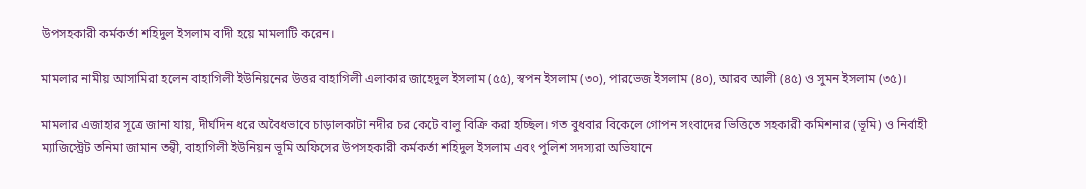উপসহকারী কর্মকর্তা শহিদুল ইসলাম বাদী হয়ে মামলাটি করেন।

মামলার নামীয় আসামিরা হলেন বাহাগিলী ইউনিয়নের উত্তর বাহাগিলী এলাকার জাহেদুল ইসলাম (৫৫), স্বপন ইসলাম (৩০), পারভেজ ইসলাম (৪০), আরব আলী (৪৫) ও সুমন ইসলাম (৩৫)।

মামলার এজাহার সূত্রে জানা যায়, দীর্ঘদিন ধরে অবৈধভাবে চাড়ালকাটা নদীর চর কেটে বালু বিক্রি করা হচ্ছিল। গত বুধবার বিকেলে গোপন সংবাদের ভিত্তিতে সহকারী কমিশনার (ভূমি) ও নির্বাহী ম্যাজিস্ট্রেট তনিমা জামান তন্বী, বাহাগিলী ইউনিয়ন ভূমি অফিসের উপসহকারী কর্মকর্তা শহিদুল ইসলাম এবং পুলিশ সদস্যরা অভিযানে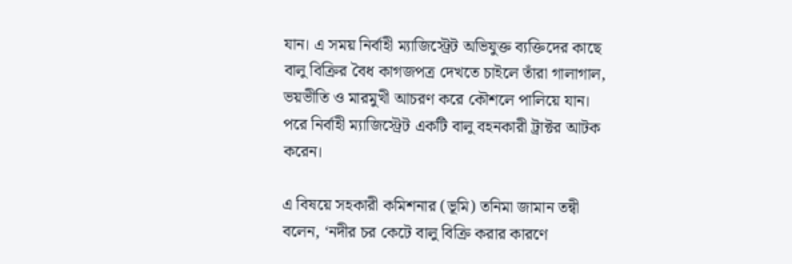যান। এ সময় নির্বাহী ম্যাজিস্ট্রেট অভিযুক্ত ব্যক্তিদের কাছে বালু বিক্রির বৈধ কাগজপত্র দেখতে চাইলে তাঁরা গালাগাল, ভয়ভীতি ও মারমুখী আচরণ করে কৌশলে পালিয়ে যান। পরে নির্বাহী ম্যাজিস্ট্রেট একটি বালু বহনকারী ট্রাক্টর আটক করেন।

এ বিষয়ে সহকারী কমিশনার (ভূমি) তনিমা জামান তন্বী বলেন, ‘নদীর চর কেটে বালু বিক্রি করার কারণে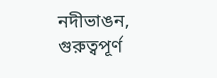নদীভাঙন, গুরুত্বপূর্ণ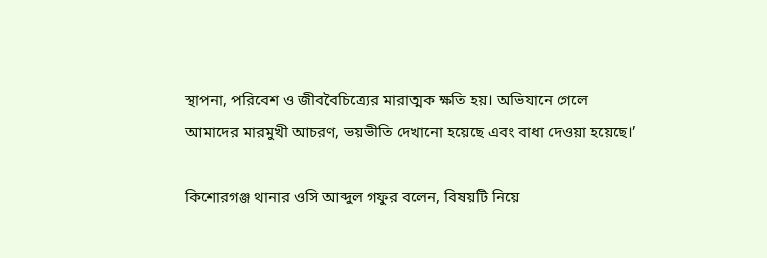স্থাপনা, পরিবেশ ও জীববৈচিত্র্যের মারাত্মক ক্ষতি হয়। অভিযানে গেলে আমাদের মারমুখী আচরণ, ভয়ভীতি দেখানো হয়েছে এবং বাধা দেওয়া হয়েছে।’

কিশোরগঞ্জ থানার ওসি আব্দুল গফুর বলেন, বিষয়টি নিয়ে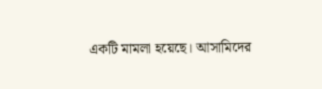একটি মামলা হয়েছে। আসামিদের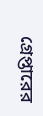গ্রেপ্তারের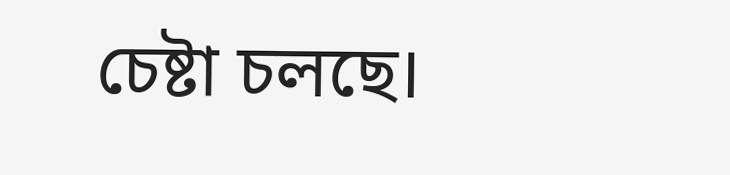চেষ্টা চলছে।